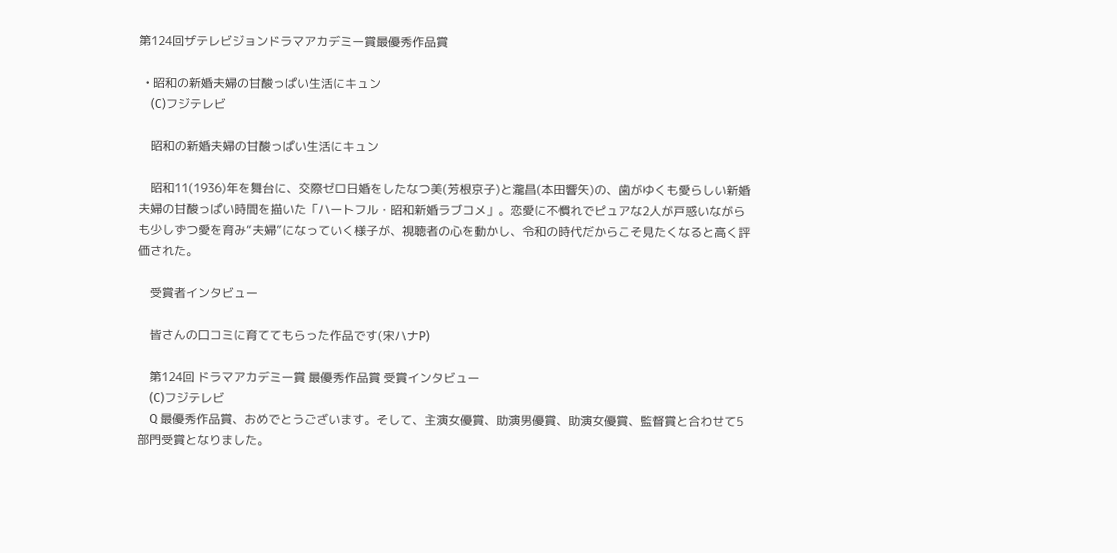第124回ザテレビジョンドラマアカデミー賞最優秀作品賞

  • 昭和の新婚夫婦の甘酸っぱい生活にキュン
    (C)フジテレビ

    昭和の新婚夫婦の甘酸っぱい生活にキュン

    昭和11(1936)年を舞台に、交際ゼロ日婚をしたなつ美(芳根京子)と瀧昌(本田響矢)の、歯がゆくも愛らしい新婚夫婦の甘酸っぱい時間を描いた「ハートフル・昭和新婚ラブコメ」。恋愛に不慣れでピュアな2人が戸惑いながらも少しずつ愛を育み“夫婦”になっていく様子が、視聴者の心を動かし、令和の時代だからこそ見たくなると高く評価された。

    受賞者インタビュー

    皆さんの口コミに育ててもらった作品です(宋ハナP)

    第124回 ドラマアカデミー賞 最優秀作品賞 受賞インタビュー
    (C)フジテレビ
    Q 最優秀作品賞、おめでとうございます。そして、主演女優賞、助演男優賞、助演女優賞、監督賞と合わせて5部門受賞となりました。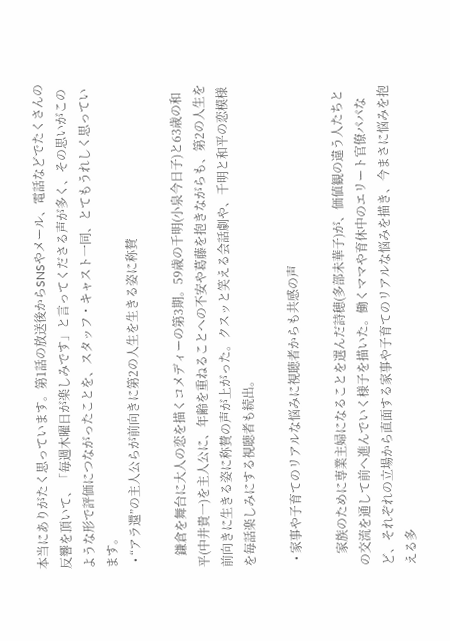本当にありがたく思っています。第1話の放送後からSNSやメール、電話などでたくさんの反響を頂いて、「毎週木曜日が楽しみです」と言ってくださる声が多く、その思いがこのような形で評価につながったことを、スタッフ・キャスト一同、とてもうれしく思っています。
  • “アラ還”の主人公らが前向きに第2の人生を生きる姿に称賛

    鎌倉を舞台に大人の恋を描くコメディーの第3期。59歳の千明(小泉今日子)と63歳の和平(中井貴一)を主人公に、年齢を重ねることへの不安や葛藤を抱きながらも、第2の人生を前向きに生きる姿に称賛の声が上がった。クスッと笑える会話劇や、千明と和平の恋模様を毎話楽しみにする視聴者も続出。

  • 家事や子育てのリアルな悩みに視聴者からも共感の声

    家族のために専業主婦になることを選んだ詩穂(多部未華子)が、価値観の違う人たちとの交流を通して前へ進んでいく様子を描いた。働くママや育休中のエリート官僚パパなど、それぞれの立場から直面する家事や子育てのリアルな悩みを描き、今まさに悩みを抱える多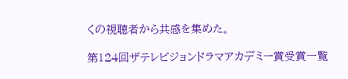くの視聴者から共感を集めた。

第124回ザテレビジョンドラマアカデミー賞受賞一覧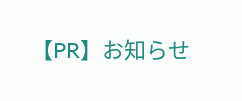【PR】お知らせ